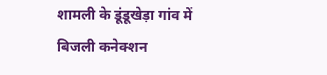शामली के डूंडूखेड़ा गांव में बिजली कनेक्शन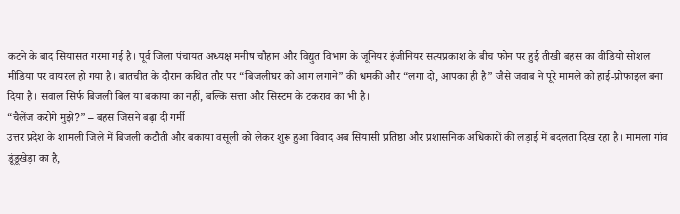कटने के बाद सियासत गरमा गई है। पूर्व जिला पंचायत अध्यक्ष मनीष चौहान और विद्युत विभाग के जूनियर इंजीनियर सत्यप्रकाश के बीच फोन पर हुई तीखी बहस का वीडियो सोशल मीडिया पर वायरल हो गया है। बातचीत के दौरान कथित तौर पर “बिजलीघर को आग लगाने” की धमकी और “लगा दो, आपका ही है” जैसे जवाब ने पूरे मामले को हाई-प्रोफाइल बना दिया है। सवाल सिर्फ बिजली बिल या बकाया का नहीं, बल्कि सत्ता और सिस्टम के टकराव का भी है।
“चैलेंज करोगे मुझे?” – बहस जिसने बढ़ा दी गर्मी
उत्तर प्रदेश के शामली जिले में बिजली कटौती और बकाया वसूली को लेकर शुरू हुआ विवाद अब सियासी प्रतिष्ठा और प्रशासनिक अधिकारों की लड़ाई में बदलता दिख रहा है। मामला गांव डूंडूखेड़ा का है,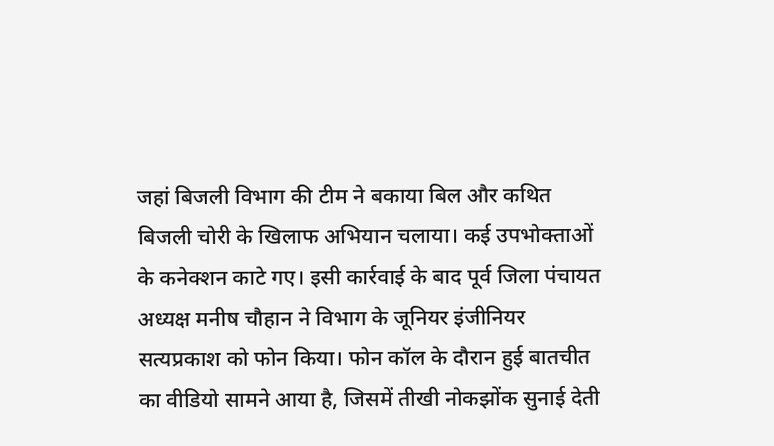जहां बिजली विभाग की टीम ने बकाया बिल और कथित बिजली चोरी के खिलाफ अभियान चलाया। कई उपभोक्ताओं के कनेक्शन काटे गए। इसी कार्रवाई के बाद पूर्व जिला पंचायत अध्यक्ष मनीष चौहान ने विभाग के जूनियर इंजीनियर सत्यप्रकाश को फोन किया। फोन कॉल के दौरान हुई बातचीत का वीडियो सामने आया है, जिसमें तीखी नोकझोंक सुनाई देती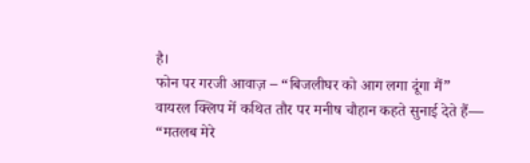है।
फोन पर गरजी आवाज़ – “बिजलीघर को आग लगा दूंगा मैं”
वायरल क्लिप में कथित तौर पर मनीष चौहान कहते सुनाई देते हैं—
“मतलब मेरे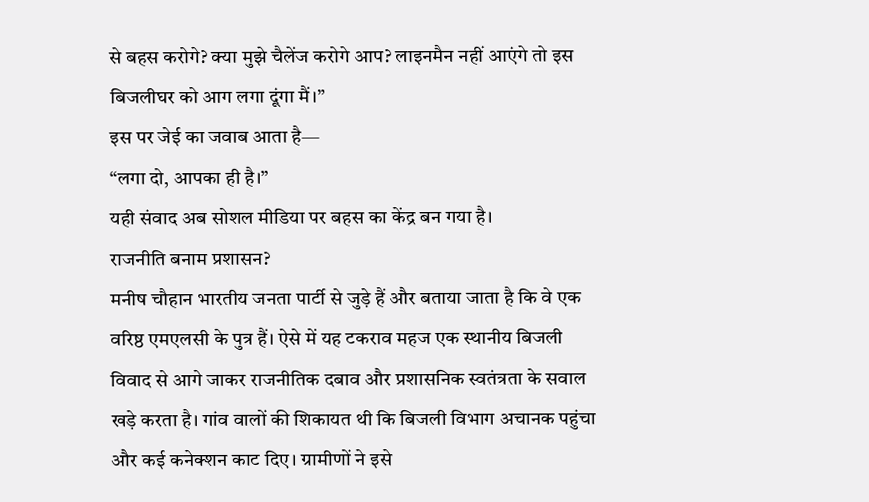से बहस करोगे? क्या मुझे चैलेंज करोगे आप? लाइनमैन नहीं आएंगे तो इस बिजलीघर को आग लगा दूंगा मैं।”
इस पर जेई का जवाब आता है—
“लगा दो, आपका ही है।”
यही संवाद अब सोशल मीडिया पर बहस का केंद्र बन गया है।
राजनीति बनाम प्रशासन?
मनीष चौहान भारतीय जनता पार्टी से जुड़े हैं और बताया जाता है कि वे एक वरिष्ठ एमएलसी के पुत्र हैं। ऐसे में यह टकराव महज एक स्थानीय बिजली विवाद से आगे जाकर राजनीतिक दबाव और प्रशासनिक स्वतंत्रता के सवाल खड़े करता है। गांव वालों की शिकायत थी कि बिजली विभाग अचानक पहुंचा और कई कनेक्शन काट दिए। ग्रामीणों ने इसे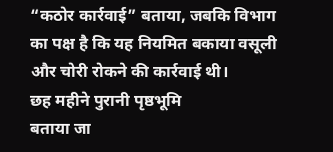“कठोर कार्रवाई” बताया, जबकि विभाग का पक्ष है कि यह नियमित बकाया वसूली और चोरी रोकने की कार्रवाई थी।
छह महीने पुरानी पृष्ठभूमि
बताया जा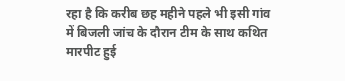रहा है कि करीब छह महीने पहले भी इसी गांव में बिजली जांच के दौरान टीम के साथ कथित मारपीट हुई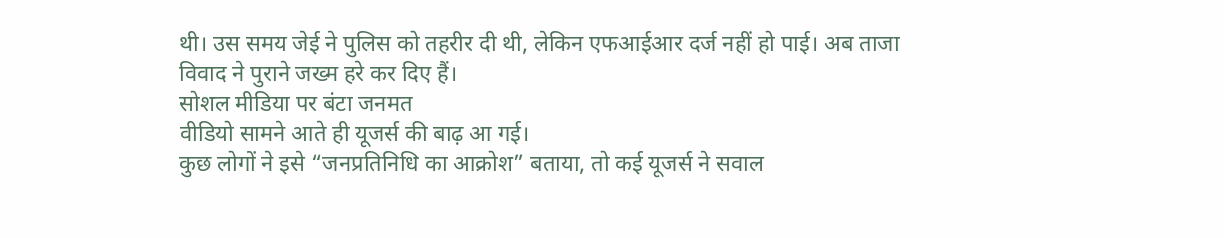थी। उस समय जेई ने पुलिस को तहरीर दी थी, लेकिन एफआईआर दर्ज नहीं हो पाई। अब ताजा विवाद ने पुराने जख्म हरे कर दिए हैं।
सोशल मीडिया पर बंटा जनमत
वीडियो सामने आते ही यूजर्स की बाढ़ आ गई।
कुछ लोगों ने इसे “जनप्रतिनिधि का आक्रोश” बताया, तो कई यूजर्स ने सवाल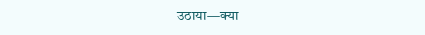उठाया—क्या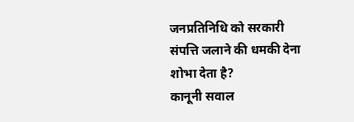जनप्रतिनिधि को सरकारी संपत्ति जलाने की धमकी देना शोभा देता है?
कानूनी सवाल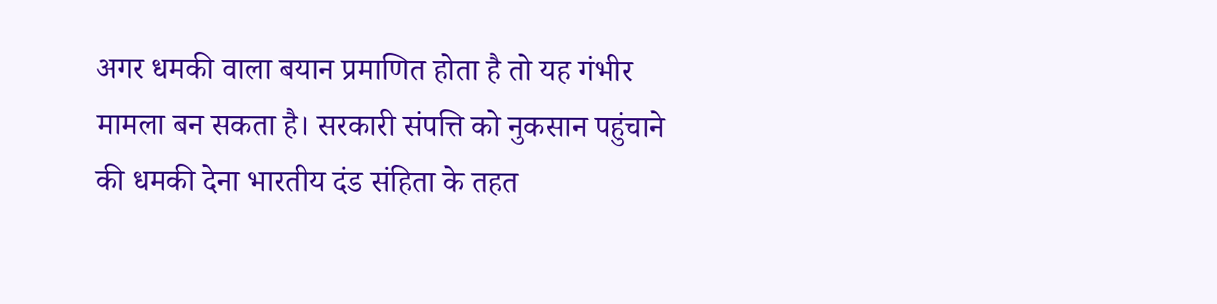अगर धमकी वाला बयान प्रमाणित होता है तो यह गंभीर मामला बन सकता है। सरकारी संपत्ति को नुकसान पहुंचाने की धमकी देना भारतीय दंड संहिता के तहत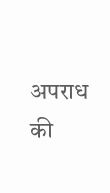अपराध की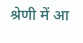श्रेणी में आ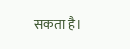सकता है।